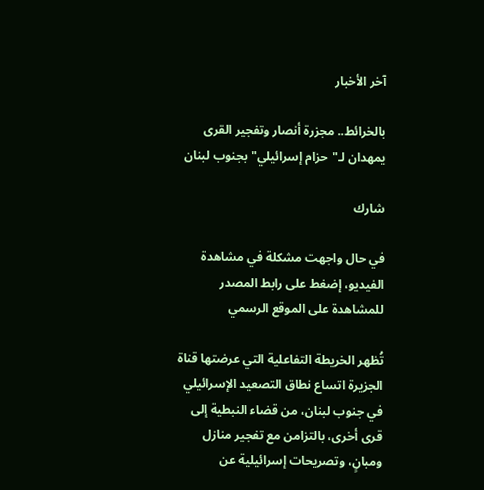آخر الأخبار

بالخرائط.. مجزرة أنصار وتفجير القرى يمهدان لـ"حزام إسرائيلي" بجنوب لبنان

شارك

في حال واجهت مشكلة في مشاهدة الفيديو، إضغط على رابط المصدر للمشاهدة على الموقع الرسمي

تُظهر الخريطة التفاعلية التي عرضتها قناة الجزيرة اتساع نطاق التصعيد الإسرائيلي في جنوب لبنان، من قضاء النبطية إلى قرى أخرى، بالتزامن مع تفجير منازل ومبانٍ، وتصريحات إسرائيلية عن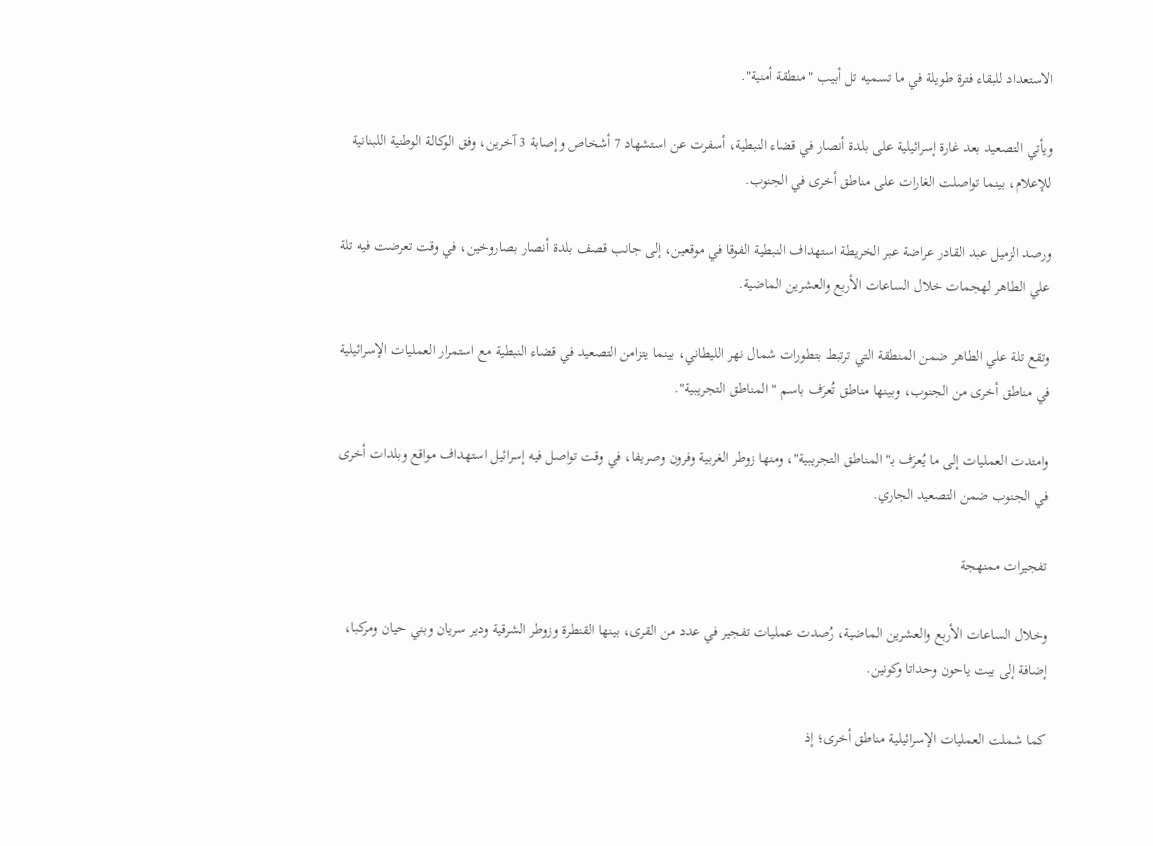الاستعداد للبقاء فترة طويلة في ما تسميه تل أبيب "منطقة أمنية".

ويأتي التصعيد بعد غارة إسرائيلية على بلدة أنصار في قضاء النبطية، أسفرت عن استشهاد 7 أشخاص وإصابة 3 آخرين، وفق الوكالة الوطنية اللبنانية للإعلام، بينما تواصلت الغارات على مناطق أخرى في الجنوب.

ورصد الزميل عبد القادر عراضة عبر الخريطة استهداف النبطية الفوقا في موقعين، إلى جانب قصف بلدة أنصار بصاروخين، في وقت تعرضت فيه تلة علي الطاهر لهجمات خلال الساعات الأربع والعشرين الماضية.

وتقع تلة علي الطاهر ضمن المنطقة التي ترتبط بتطورات شمال نهر الليطاني، بينما يتزامن التصعيد في قضاء النبطية مع استمرار العمليات الإسرائيلية في مناطق أخرى من الجنوب، وبينها مناطق تُعرَف باسم " المناطق التجريبية".

وامتدت العمليات إلى ما يُعرَف بـ"المناطق التجريبية"، ومنها زوطر الغربية وفرون وصريفا، في وقت تواصل فيه إسرائيل استهداف مواقع وبلدات أخرى في الجنوب ضمن التصعيد الجاري.

تفجيرات ممنهجة

وخلال الساعات الأربع والعشرين الماضية، رُصدت عمليات تفجير في عدد من القرى، بينها القنطرة وزوطر الشرقية ودير سريان وبني حيان ومركبا، إضافة إلى بيت ياحون وحداتا وكونين.

كما شملت العمليات الإسرائيلية مناطق أخرى؛ إذ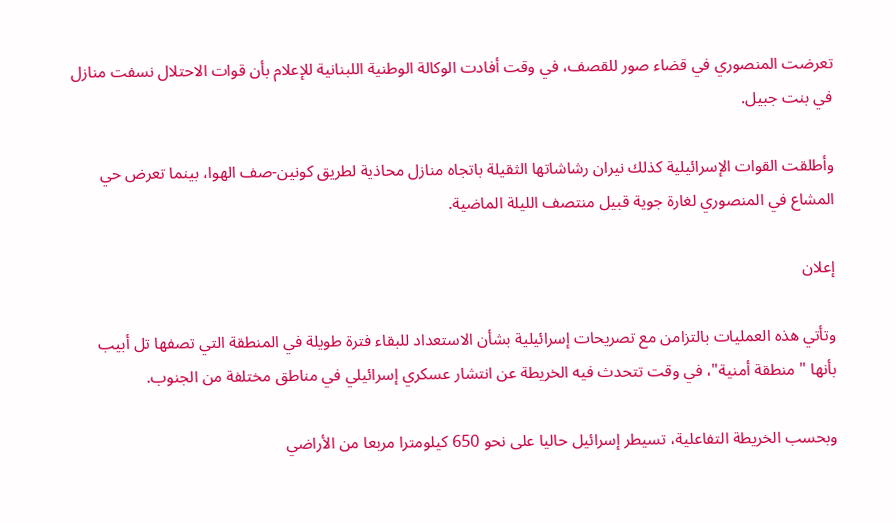تعرضت المنصوري في قضاء صور للقصف، في وقت أفادت الوكالة الوطنية اللبنانية للإعلام بأن قوات الاحتلال نسفت منازل في بنت جبيل.

وأطلقت القوات الإسرائيلية كذلك نيران رشاشاتها الثقيلة باتجاه منازل محاذية لطريق كونين-صف الهوا، بينما تعرض حي المشاع في المنصوري لغارة جوية قبيل منتصف الليلة الماضية.

إعلان

وتأتي هذه العمليات بالتزامن مع تصريحات إسرائيلية بشأن الاستعداد للبقاء فترة طويلة في المنطقة التي تصفها تل أبيب بأنها "منطقة أمنية"، في وقت تتحدث فيه الخريطة عن انتشار عسكري إسرائيلي في مناطق مختلفة من الجنوب.

وبحسب الخريطة التفاعلية، تسيطر إسرائيل حاليا على نحو 650 كيلومترا مربعا من الأراضي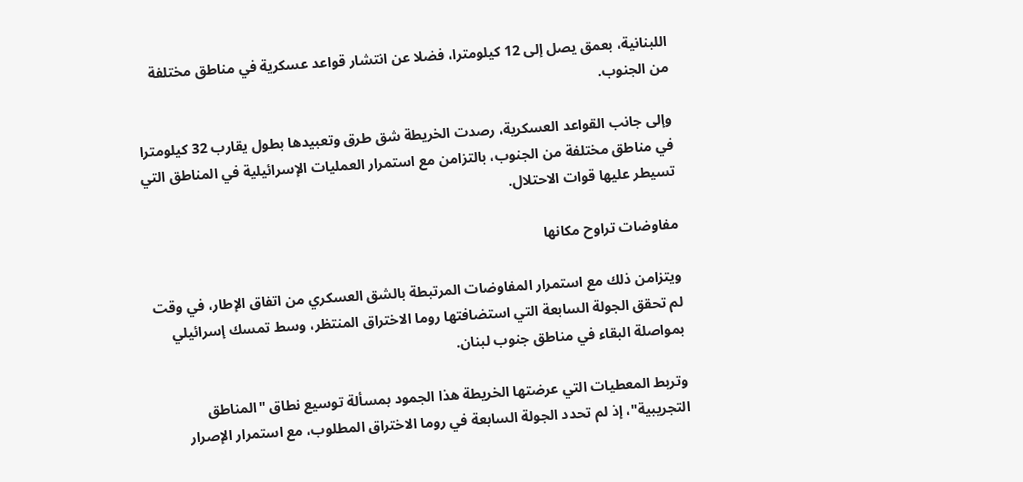اللبنانية، بعمق يصل إلى 12 كيلومترا، فضلا عن انتشار قواعد عسكرية في مناطق مختلفة من الجنوب.

وإلى جانب القواعد العسكرية، رصدت الخريطة شق طرق وتعبيدها بطول يقارب 32 كيلومترا في مناطق مختلفة من الجنوب، بالتزامن مع استمرار العمليات الإسرائيلية في المناطق التي تسيطر عليها قوات الاحتلال.

مفاوضات تراوح مكانها

ويتزامن ذلك مع استمرار المفاوضات المرتبطة بالشق العسكري من اتفاق الإطار، في وقت لم تحقق الجولة السابعة التي استضافتها روما الاختراق المنتظر، وسط تمسك إسرائيلي بمواصلة البقاء في مناطق جنوب لبنان.

وتربط المعطيات التي عرضتها الخريطة هذا الجمود بمسألة توسيع نطاق "المناطق التجريبية"، إذ لم تحدد الجولة السابعة في روما الاختراق المطلوب، مع استمرار الإصرار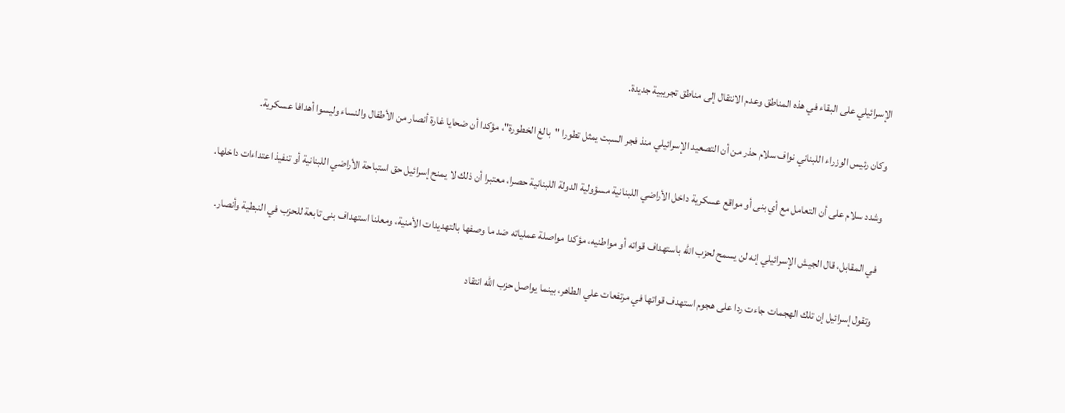الإسرائيلي على البقاء في هذه المناطق وعدم الانتقال إلى مناطق تجريبية جديدة.

وكان رئيس الوزراء اللبناني نواف سلام حذر من أن التصعيد الإسرائيلي منذ فجر السبت يمثل تطورا "بالغ الخطورة"، مؤكدا أن ضحايا غارة أنصار من الأطفال والنساء وليسوا أهدافا عسكرية.

وشدد سلام على أن التعامل مع أي بنى أو مواقع عسكرية داخل الأراضي اللبنانية مسؤولية الدولة اللبنانية حصرا، معتبرا أن ذلك لا يمنح إسرائيل حق استباحة الأراضي اللبنانية أو تنفيذ اعتداءات داخلها.

في المقابل، قال الجيش الإسرائيلي إنه لن يسمح لحزب الله باستهداف قواته أو مواطنيه، مؤكدا مواصلة عملياته ضد ما وصفها بالتهديدات الأمنية، ومعلنا استهداف بنى تابعة للحزب في النبطية وأنصار.

وتقول إسرائيل إن تلك الهجمات جاءت ردا على هجوم استهدف قواتها في مرتفعات علي الطاهر، بينما يواصل حزب الله انتقاد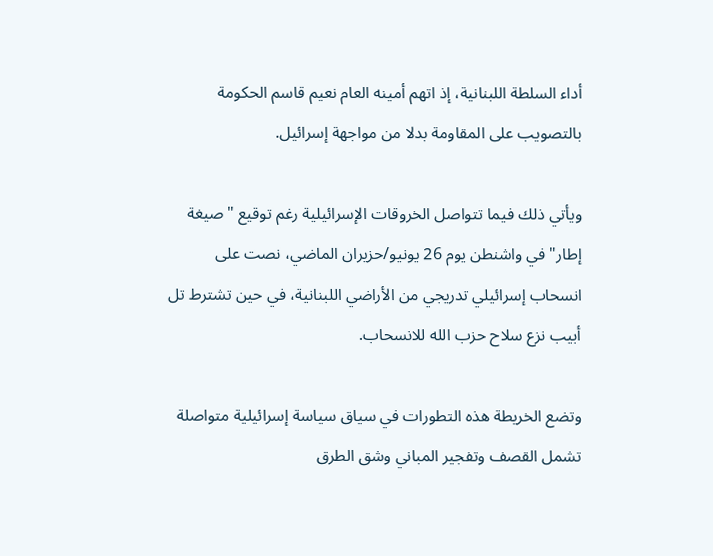أداء السلطة اللبنانية، إذ اتهم أمينه العام نعيم قاسم الحكومة بالتصويب على المقاومة بدلا من مواجهة إسرائيل.

ويأتي ذلك فيما تتواصل الخروقات الإسرائيلية رغم توقيع "صيغة إطار" في واشنطن يوم 26 يونيو/حزيران الماضي، نصت على انسحاب إسرائيلي تدريجي من الأراضي اللبنانية، في حين تشترط تل أبيب نزع سلاح حزب الله للانسحاب.

وتضع الخريطة هذه التطورات في سياق سياسة إسرائيلية متواصلة تشمل القصف وتفجير المباني وشق الطرق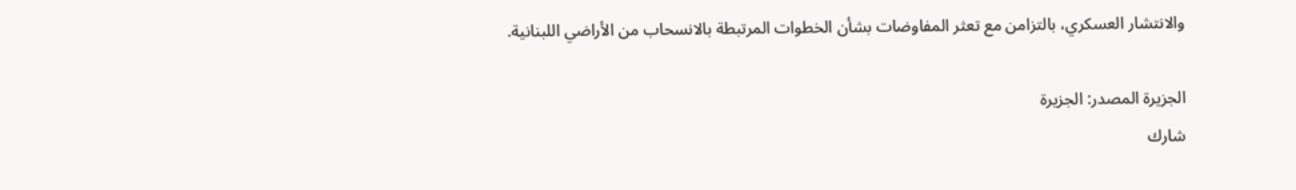والانتشار العسكري، بالتزامن مع تعثر المفاوضات بشأن الخطوات المرتبطة بالانسحاب من الأراضي اللبنانية.

الجزيرة المصدر: الجزيرة
شارك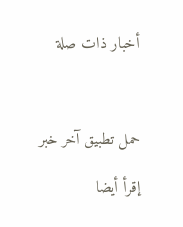أخبار ذات صلة



حمل تطبيق آخر خبر

إقرأ أيضا